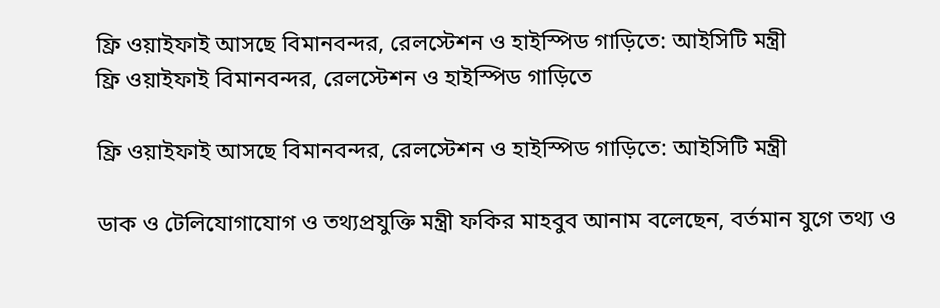ফ্রি ওয়াইফাই আসছে বিমানবন্দর, রেলস্টেশন ও হাইস্পিড গাড়িতে: আইসিটি মন্ত্রী
ফ্রি ওয়াইফাই বিমানবন্দর, রেলস্টেশন ও হাইস্পিড গাড়িতে

ফ্রি ওয়াইফাই আসছে বিমানবন্দর, রেলস্টেশন ও হাইস্পিড গাড়িতে: আইসিটি মন্ত্রী

ডাক ও টেলিযোগাযোগ ও তথ্যপ্রযুক্তি মন্ত্রী ফকির মাহবুব আনাম বলেছেন, বর্তমান যুগে তথ্য ও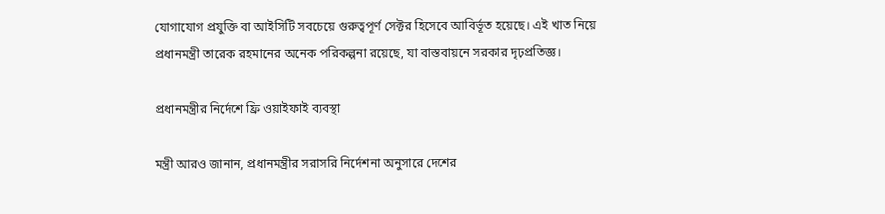যোগাযোগ প্রযুক্তি বা আইসিটি সবচেয়ে গুরুত্বপূর্ণ সেক্টর হিসেবে আবির্ভূত হয়েছে। এই খাত নিয়ে প্রধানমন্ত্রী তারেক রহমানের অনেক পরিকল্পনা রয়েছে, যা বাস্তবায়নে সরকার দৃঢ়প্রতিজ্ঞ।

প্রধানমন্ত্রীর নির্দেশে ফ্রি ওয়াইফাই ব্যবস্থা

মন্ত্রী আরও জানান, প্রধানমন্ত্রীর সরাসরি নির্দেশনা অনুসারে দেশের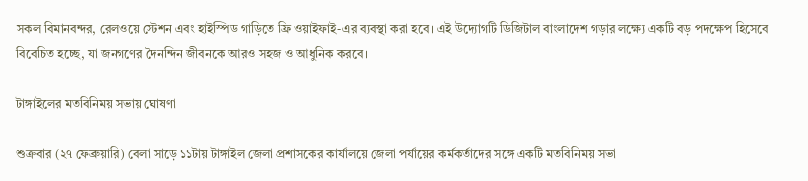সকল বিমানবন্দর, রেলওয়ে স্টেশন এবং হাইস্পিড গাড়িতে ফ্রি ওয়াইফাই-এর ব্যবস্থা করা হবে। এই উদ্যোগটি ডিজিটাল বাংলাদেশ গড়ার লক্ষ্যে একটি বড় পদক্ষেপ হিসেবে বিবেচিত হচ্ছে, যা জনগণের দৈনন্দিন জীবনকে আরও সহজ ও আধুনিক করবে।

টাঙ্গাইলের মতবিনিময় সভায় ঘোষণা

শুক্রবার (২৭ ফেব্রুয়ারি) বেলা সাড়ে ১১টায় টাঙ্গাইল জেলা প্রশাসকের কার্যালয়ে জেলা পর্যায়ের কর্মকর্তাদের সঙ্গে একটি মতবিনিময় সভা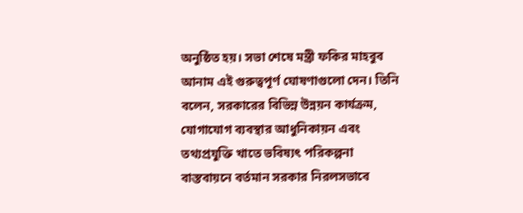অনুষ্ঠিত হয়। সভা শেষে মন্ত্রী ফকির মাহবুব আনাম এই গুরুত্বপূর্ণ ঘোষণাগুলো দেন। তিনি বলেন, সরকারের বিভিন্ন উন্নয়ন কার্যক্রম, যোগাযোগ ব্যবস্থার আধুনিকায়ন এবং তথ্যপ্রযুক্তি খাতে ভবিষ্যৎ পরিকল্পনা বাস্তবায়নে বর্তমান সরকার নিরলসভাবে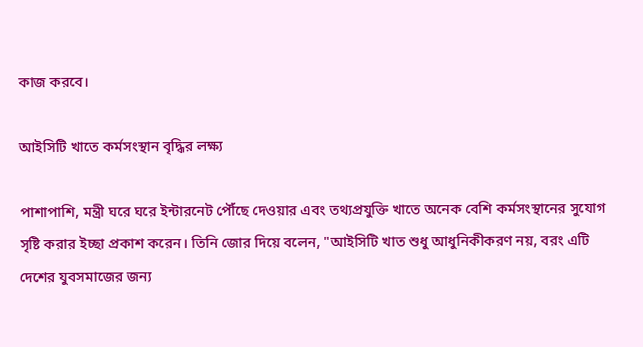কাজ করবে।

আইসিটি খাতে কর্মসংস্থান বৃদ্ধির লক্ষ্য

পাশাপাশি, মন্ত্রী ঘরে ঘরে ইন্টারনেট পৌঁছে দেওয়ার এবং তথ্যপ্রযুক্তি খাতে অনেক বেশি কর্মসংস্থানের সুযোগ সৃষ্টি করার ইচ্ছা প্রকাশ করেন। তিনি জোর দিয়ে বলেন, "আইসিটি খাত শুধু আধুনিকীকরণ নয়, বরং এটি দেশের যুবসমাজের জন্য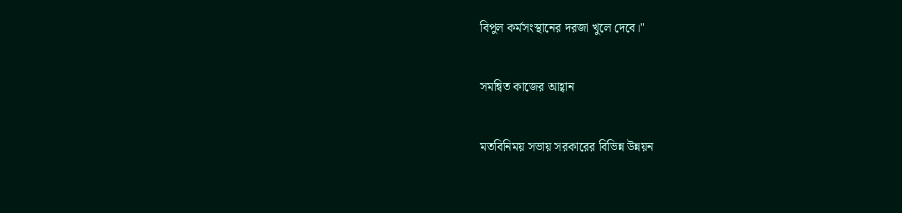বিপুল কর্মসংস্থানের দরজা খুলে দেবে।"

সমন্বিত কাজের আহ্বান

মতবিনিময় সভায় সরকারের বিভিন্ন উন্নয়ন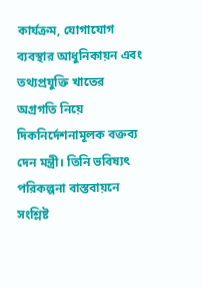কার্যক্রম, যোগাযোগ ব্যবস্থার আধুনিকায়ন এবং তথ্যপ্রযুক্তি খাতের অগ্রগতি নিয়ে দিকনির্দেশনামূলক বক্তব্য দেন মন্ত্রী। তিনি ভবিষ্যৎ পরিকল্পনা বাস্তবায়নে সংশ্লিষ্ট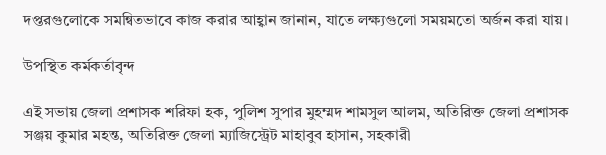দপ্তরগুলোকে সমন্বিতভাবে কাজ করার আহ্বান জানান, যাতে লক্ষ্যগুলো সময়মতো অর্জন করা যায়।

উপস্থিত কর্মকর্তাবৃন্দ

এই সভায় জেলা প্রশাসক শরিফা হক, পুলিশ সুপার মুহম্মদ শামসুল আলম, অতিরিক্ত জেলা প্রশাসক সঞ্জয় কুমার মহন্ত, অতিরিক্ত জেলা ম্যাজিস্ট্রেট মাহাবুব হাসান, সহকারী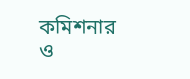কমিশনার ও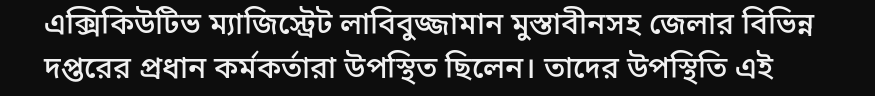এক্সিকিউটিভ ম্যাজিস্ট্রেট লাবিবুজ্জামান মুস্তাবীনসহ জেলার বিভিন্ন দপ্তরের প্রধান কর্মকর্তারা উপস্থিত ছিলেন। তাদের উপস্থিতি এই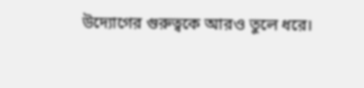উদ্যোগের গুরুত্বকে আরও তুলে ধরে।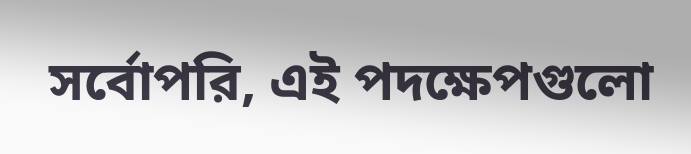সর্বোপরি, এই পদক্ষেপগুলো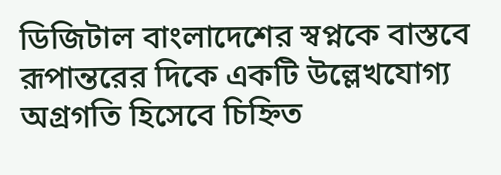ডিজিটাল বাংলাদেশের স্বপ্নকে বাস্তবে রূপান্তরের দিকে একটি উল্লেখযোগ্য অগ্রগতি হিসেবে চিহ্নিত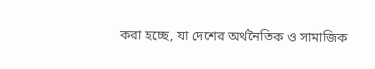করা হচ্ছে, যা দেশের অর্থনৈতিক ও সামাজিক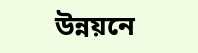উন্নয়নে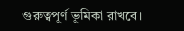গুরুত্বপূর্ণ ভূমিকা রাখবে।